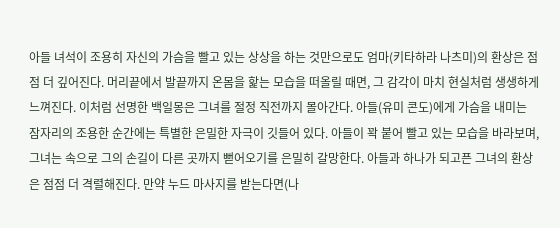아들 녀석이 조용히 자신의 가슴을 빨고 있는 상상을 하는 것만으로도 엄마(키타하라 나츠미)의 환상은 점점 더 깊어진다. 머리끝에서 발끝까지 온몸을 핥는 모습을 떠올릴 때면, 그 감각이 마치 현실처럼 생생하게 느껴진다. 이처럼 선명한 백일몽은 그녀를 절정 직전까지 몰아간다. 아들(유미 콘도)에게 가슴을 내미는 잠자리의 조용한 순간에는 특별한 은밀한 자극이 깃들어 있다. 아들이 꽉 붙어 빨고 있는 모습을 바라보며, 그녀는 속으로 그의 손길이 다른 곳까지 뻗어오기를 은밀히 갈망한다. 아들과 하나가 되고픈 그녀의 환상은 점점 더 격렬해진다. 만약 누드 마사지를 받는다면(나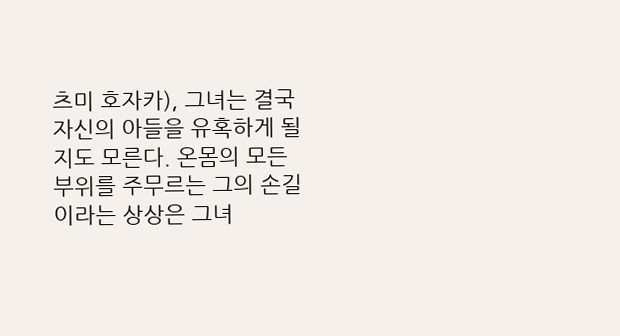츠미 호자카), 그녀는 결국 자신의 아들을 유혹하게 될지도 모른다. 온몸의 모든 부위를 주무르는 그의 손길이라는 상상은 그녀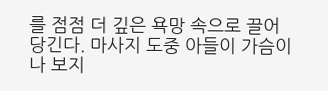를 점점 더 깊은 욕망 속으로 끌어당긴다. 마사지 도중 아들이 가슴이나 보지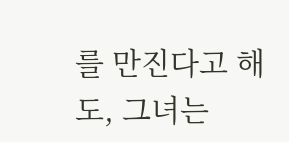를 만진다고 해도, 그녀는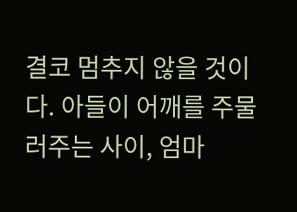결코 멈추지 않을 것이다. 아들이 어깨를 주물러주는 사이, 엄마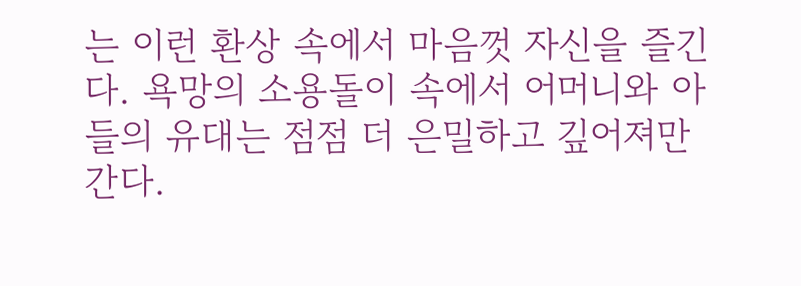는 이런 환상 속에서 마음껏 자신을 즐긴다. 욕망의 소용돌이 속에서 어머니와 아들의 유대는 점점 더 은밀하고 깊어져만 간다.